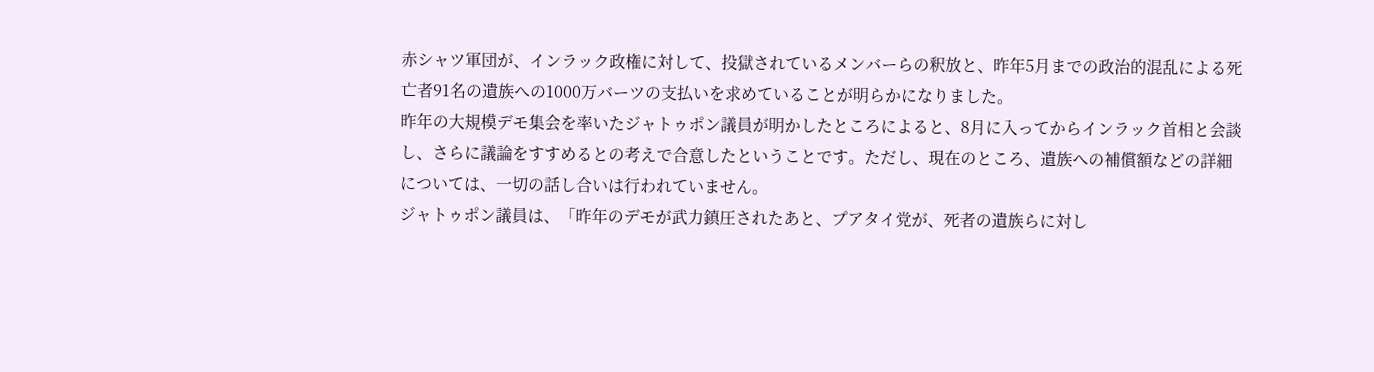赤シャツ軍団が、インラック政権に対して、投獄されているメンバーらの釈放と、昨年5月までの政治的混乱による死亡者91名の遺族への1000万バーツの支払いを求めていることが明らかになりました。
昨年の大規模デモ集会を率いたジャトゥポン議員が明かしたところによると、8月に入ってからインラック首相と会談し、さらに議論をすすめるとの考えで合意したということです。ただし、現在のところ、遺族への補償額などの詳細については、一切の話し合いは行われていません。
ジャトゥポン議員は、「昨年のデモが武力鎮圧されたあと、プアタイ党が、死者の遺族らに対し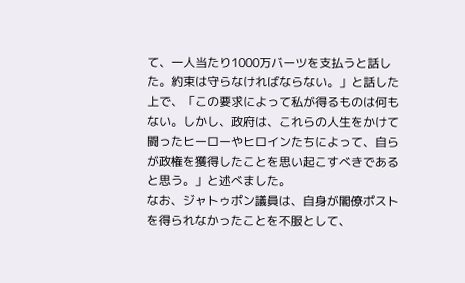て、一人当たり1000万バーツを支払うと話した。約束は守らなければならない。」と話した上で、「この要求によって私が得るものは何もない。しかし、政府は、これらの人生をかけて闘ったヒーローやヒロインたちによって、自らが政権を獲得したことを思い起こすべきであると思う。」と述べました。
なお、ジャトゥポン議員は、自身が閣僚ポストを得られなかったことを不服として、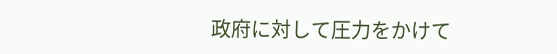政府に対して圧力をかけて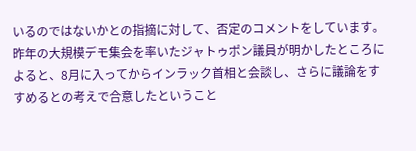いるのではないかとの指摘に対して、否定のコメントをしています。
昨年の大規模デモ集会を率いたジャトゥポン議員が明かしたところによると、8月に入ってからインラック首相と会談し、さらに議論をすすめるとの考えで合意したということ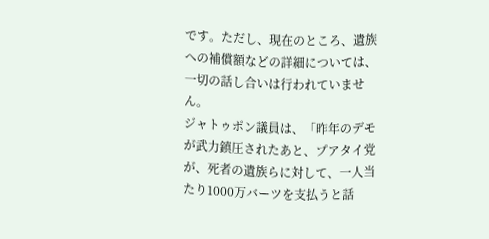です。ただし、現在のところ、遺族への補償額などの詳細については、一切の話し合いは行われていません。
ジャトゥポン議員は、「昨年のデモが武力鎮圧されたあと、プアタイ党が、死者の遺族らに対して、一人当たり1000万バーツを支払うと話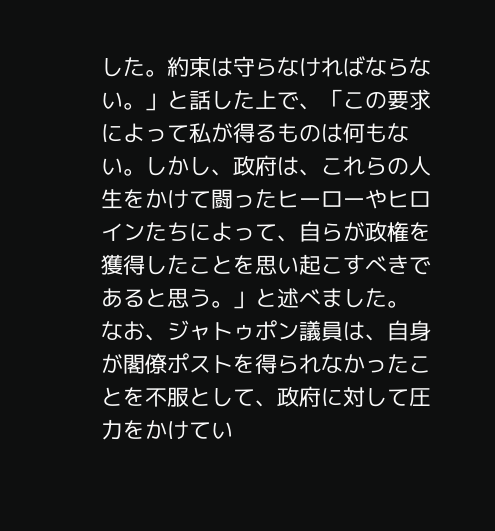した。約束は守らなければならない。」と話した上で、「この要求によって私が得るものは何もない。しかし、政府は、これらの人生をかけて闘ったヒーローやヒロインたちによって、自らが政権を獲得したことを思い起こすべきであると思う。」と述べました。
なお、ジャトゥポン議員は、自身が閣僚ポストを得られなかったことを不服として、政府に対して圧力をかけてい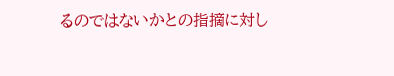るのではないかとの指摘に対し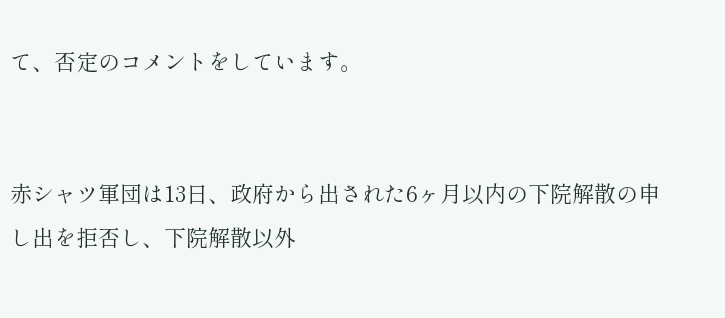て、否定のコメントをしています。


赤シャツ軍団は13日、政府から出された6ヶ月以内の下院解散の申し出を拒否し、下院解散以外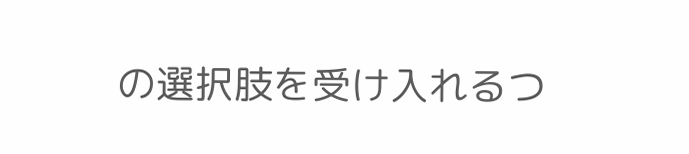の選択肢を受け入れるつ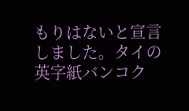もりはないと宣言しました。タイの英字紙バンコク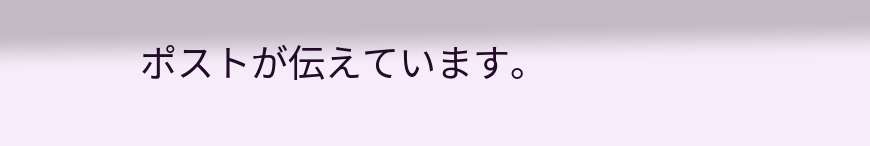ポストが伝えています。